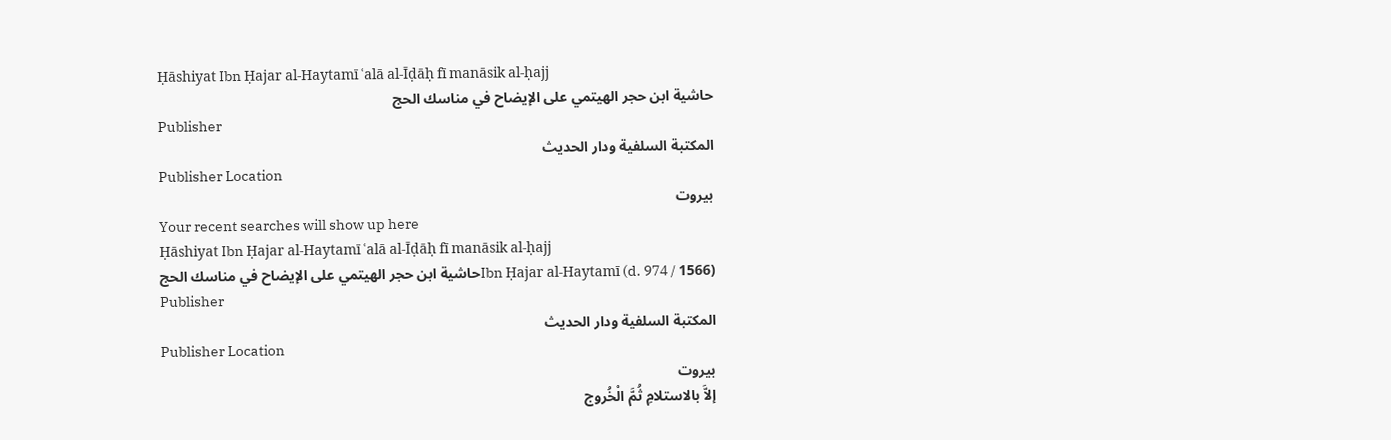Ḥāshiyat Ibn Ḥajar al-Haytamī ʿalā al-Īḍāḥ fī manāsik al-ḥajj
حاشية ابن حجر الهيتمي على الإيضاح في مناسك الحج
Publisher
المكتبة السلفية ودار الحديث
Publisher Location
بيروت
Your recent searches will show up here
Ḥāshiyat Ibn Ḥajar al-Haytamī ʿalā al-Īḍāḥ fī manāsik al-ḥajj
Ibn Ḥajar al-Haytamī (d. 974 / 1566)حاشية ابن حجر الهيتمي على الإيضاح في مناسك الحج
Publisher
المكتبة السلفية ودار الحديث
Publisher Location
بيروت
إلاَّ بالاستلامِ ثُمَّ الْخُروج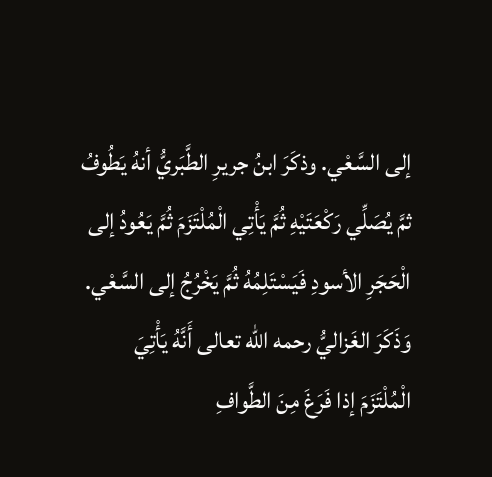إلى السَّعْي. وذكَرَ ابنُ جريرِ الطَّبَريُّ أنهُ يَطُوفُ ثمَّ يُصَلِّي رَكْعَتَيْهِ ثُمَّ يَأْتِي الْمُلْتَزَمَ ثُمَّ يَعُودُ إلى الْحَجَرِ الأسودِ فَيَسْتَلِمُهُ ثُمَّ يَخْرُجُ إلى السَّعْي. وَذَكَرَ الغَزاليُّ رحمه الله تعالى أَنَّهُ يَأْتِيَ الْمُلْتَزَمَ إذا فَرَغَ مِنَ الطَّوافِ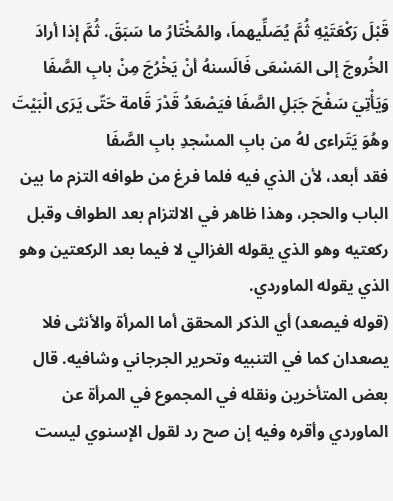قَبْلَ رَكْعَتَيْهِ ثُمَّ يُصَلِّيهماَ، والمُخْتَارُ ما سَبَقَ. ثُمَّ إذا أرادَ الخُروجَ إلى المَسْعَى فَالَسنهُ أنْ يَخْرُجَ مِنْ بابِ الصَّفَا وَيَأْتِيَ سَفْحَ جَبَلِ الصَّفَا فيَصْعَدُ قَدْرَ قَامة حَتّى يَرَى الْبَيْتَ وهُوَ يَتَراءى لهُ من بابِ المسْجدِ بابِ الصَّفَا
فقد أبعد، لأن الذي فيه فلما فرغ من طوافه التزم ما بين الباب والحجر، وهذا ظاهر في الالتزام بعد الطواف وقبل ركعتيه وهو الذي يقوله الغزالي لا فيما بعد الركعتين وهو الذي يقوله الماوردي.
(قوله فيصعد) أي الذكر المحقق أما المرأة والأنثى فلا يصعدان كما في التنبيه وتحرير الجرجاني وشافيه. قال بعض المتأخرين ونقله في المجموع في المرأة عن الماوردي وأقره وفيه إن صح رد لقول الإسنوي ليست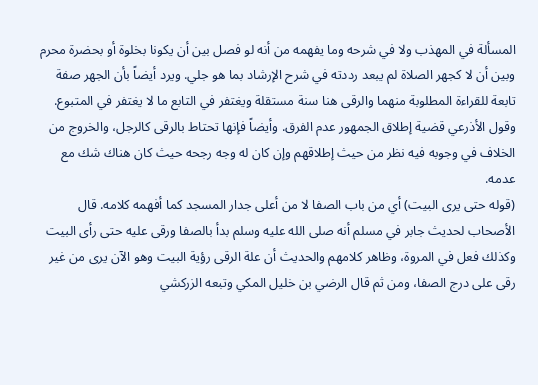المسألة في المهذب ولا في شرحه وما يفهمه من أنه لو فصل بين أن يكونا بخلوة أو بحضرة محرم وبين أن لا كجهر الصلاة لم يبعد رددته في شرح الإرشاد بما هو جلي. ويرد أيضاً بأن الجهر صفة تابعة للقراءة المطلوبة منهما والرقى هنا سنة مستقلة ويغتفر في التابع ما لا يغتفر في المتبوع. وقول الأذرعي قضية إطلاق الجمهور عدم الفرق. وأيضاً فإنها تحتاط بالرقى كالرجل، والخروج من الخلاف في وجوبه فيه نظر من حيث إطلاقهم وإن كان له وجه رجحه حيث كان هناك شك مع عدمه.
(قوله حتى يرى البيت) أي من باب الصفا لا من أعلى جدار المسجد كما أفهمه كلامه. قال الأصحاب لحديث جابر في مسلم أنه صلى الله عليه وسلم بدأ بالصفا ورقى عليه حتى رأى البيت وكذلك فعل في المروة، وظاهر كلامهم والحديث أن علة الرقى رؤية البيت وهو الآن يرى من غير رقى على درج الصفا، ومن ثم قال الرضي بن خليل المكي وتبعه الزركشي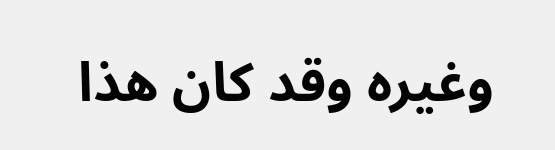وغيره وقد كان هذا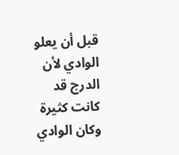قبل أن يعلو الوادي لأن الدرج قد كانت كثيرة وكان الوادي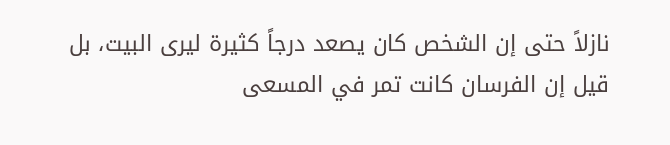نازلاً حتى إن الشخص كان يصعد درجاً كثيرة ليرى البيت، بل قيل إن الفرسان كانت تمر في المسعى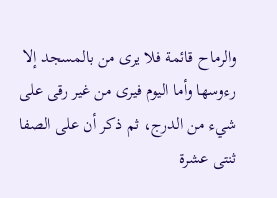والرماح قائمة فلا يرى من بالمسجد إلا رءوسها وأما اليوم فيرى من غير رقى على شيء من الدرج، ثم ذكر أن على الصفا ثنتى عشرة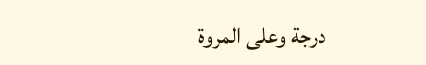درجة وعلى المروة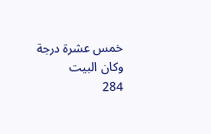خمس عشرة درجة وكان البيت
284